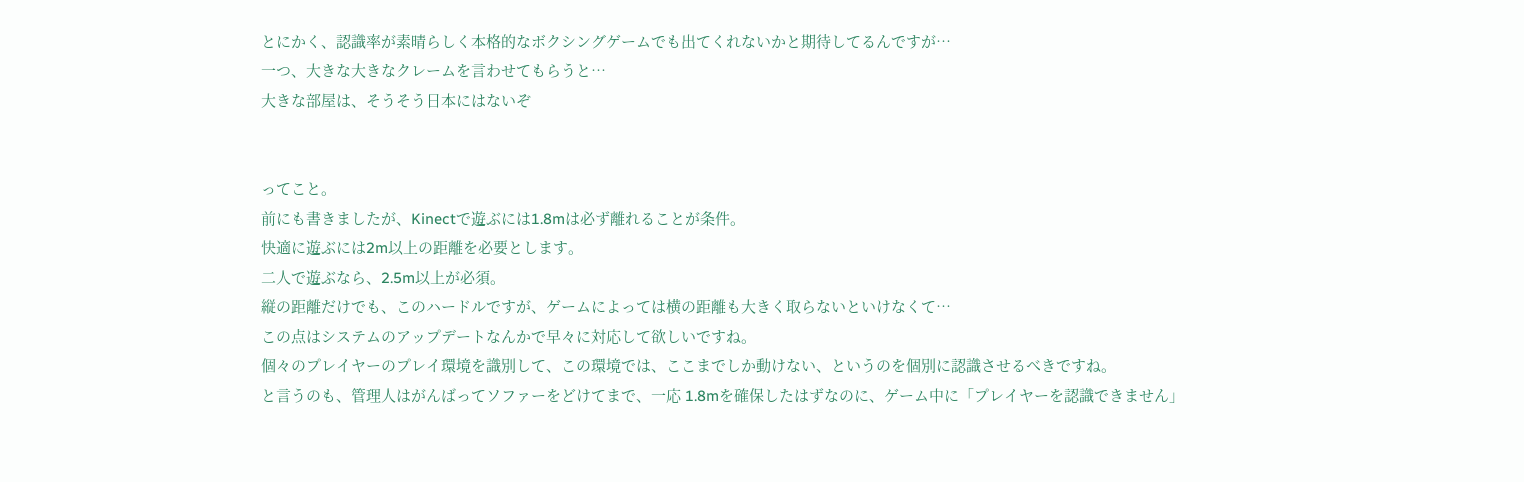とにかく、認識率が素晴らしく本格的なボクシングゲームでも出てくれないかと期待してるんですが…
一つ、大きな大きなクレームを言わせてもらうと…
大きな部屋は、そうそう日本にはないぞ


ってこと。
前にも書きましたが、Kinectで遊ぶには1.8mは必ず離れることが条件。
快適に遊ぶには2m以上の距離を必要とします。
二人で遊ぶなら、2.5m以上が必須。
縦の距離だけでも、このハードルですが、ゲームによっては横の距離も大きく取らないといけなくて…
この点はシステムのアップデートなんかで早々に対応して欲しいですね。
個々のプレイヤーのプレイ環境を識別して、この環境では、ここまでしか動けない、というのを個別に認識させるべきですね。
と言うのも、管理人はがんばってソファーをどけてまで、一応 1.8mを確保したはずなのに、ゲーム中に「プレイヤーを認識できません」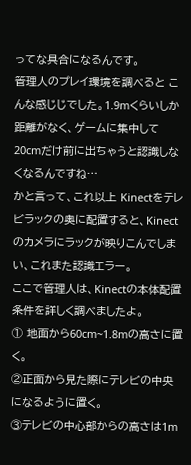ってな具合になるんです。
管理人のプレイ環境を調べると こんな感じじでした。1.9mくらいしか距離がなく、ゲームに集中して20cmだけ前に出ちゃうと認識しなくなるんですね…
かと言って、これ以上 Kinectをテレビラックの奥に配置すると、Kinectのカメラにラックが映りこんでしまい、これまた認識エラー。
ここで管理人は、Kinectの本体配置条件を詳しく調べましたよ。
① 地面から60cm~1.8mの高さに置く。
②正面から見た際にテレビの中央になるように置く。
③テレビの中心部からの高さは1m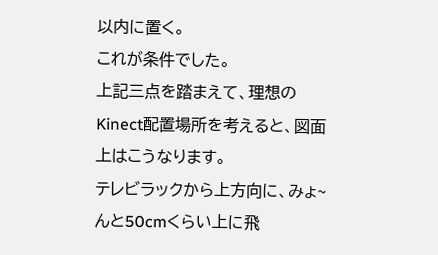以内に置く。
これが条件でした。
上記三点を踏まえて、理想のKinect配置場所を考えると、図面上はこうなります。
テレビラックから上方向に、みょ~んと50cmくらい上に飛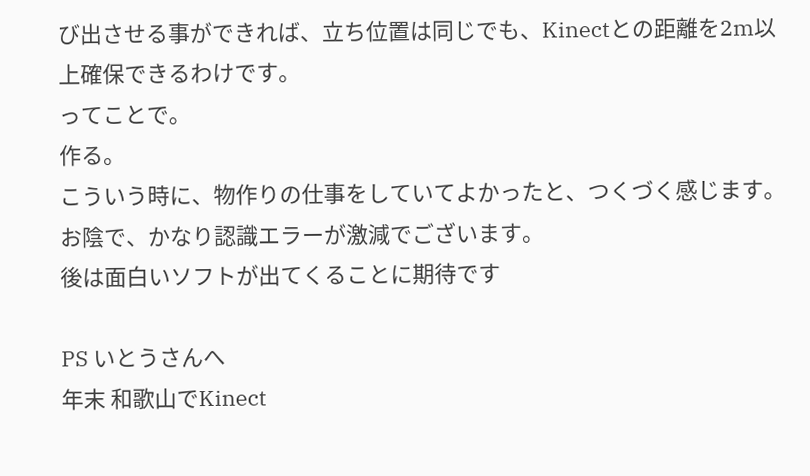び出させる事ができれば、立ち位置は同じでも、Kinectとの距離を2m以上確保できるわけです。
ってことで。
作る。
こういう時に、物作りの仕事をしていてよかったと、つくづく感じます。
お陰で、かなり認識エラーが激減でございます。
後は面白いソフトが出てくることに期待です

PS いとうさんへ
年末 和歌山でKinect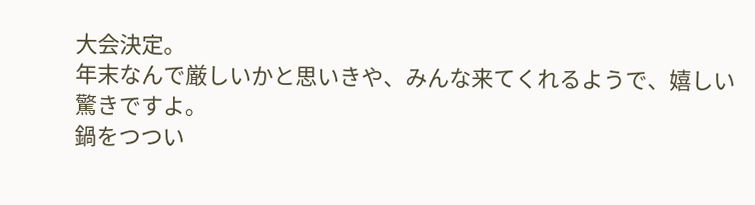大会決定。
年末なんで厳しいかと思いきや、みんな来てくれるようで、嬉しい驚きですよ。
鍋をつつい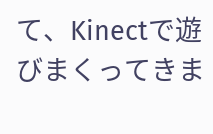て、Kinectで遊びまくってきま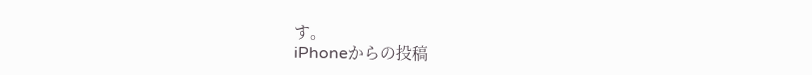す。
iPhoneからの投稿